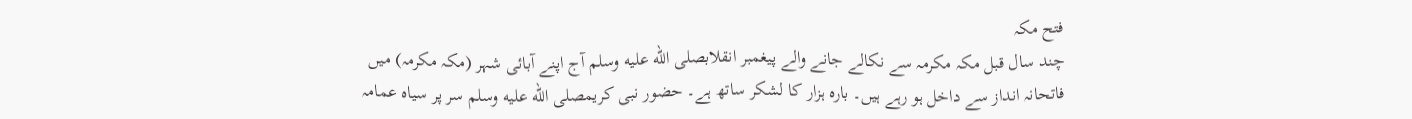فتح مکہ
چند سال قبل مکہ مکرمہ سے نکالے جانے والے پیغمبر انقلابصلى الله عليه وسلم آج اپنے آبائی شہر (مکہ مکرمہ) میں فاتحانہ انداز سے داخل ہو رہے ہیں۔ بارہ ہزار کا لشکر ساتھ ہے۔ حضور نبی کریمصلى الله عليه وسلم سر پر سیاہ عمامہ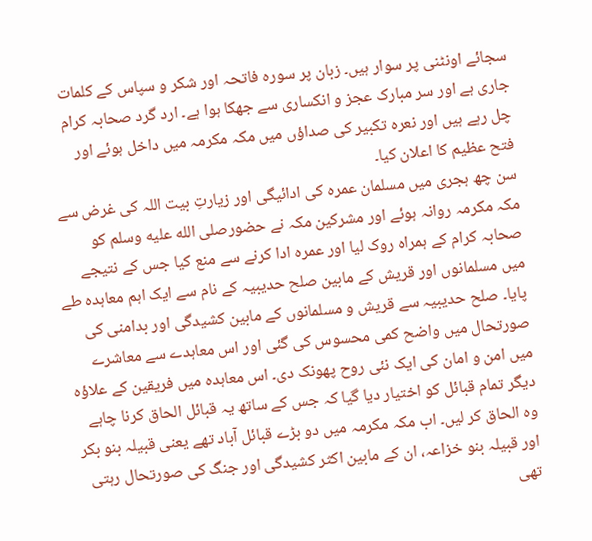سجائے اونٹنی پر سوار ہیں۔ زبان پر سورہ فاتحہ اور شکر و سپاس کے کلمات جاری ہے اور سر مبارک عجز و انکساری سے جھکا ہوا ہے۔ ارد گرد صحابہ کرام چل رہے ہیں اور نعرہ تکبیر کی صداؤں میں مکہ مکرمہ میں داخل ہوئے اور فتح عظیم کا اعلان کیا۔
سن چھ ہجری میں مسلمان عمرہ کی ادائیگی اور زیارتِ بیت اللہ کی غرض سے مکہ مکرمہ روانہ ہوئے اور مشرکین مکہ نے حضورصلى الله عليه وسلم کو صحابہ کرام کے ہمراہ روک لیا اور عمرہ ادا کرنے سے منع کیا جس کے نتیجے میں مسلمانوں اور قریش کے مابین صلح حدیبیہ کے نام سے ایک اہم معاہدہ طے پایا۔ صلح حدیبیہ سے قریش و مسلمانوں کے مابین کشیدگی اور بدامنی کی صورتحال میں واضح کمی محسوس کی گئی اور اس معاہدے سے معاشرے میں امن و امان کی ایک نئی روح پھونک دی۔ اس معاہدہ میں فریقین کے علاؤہ دیگر تمام قبائل کو اختیار دیا گیا کہ جس کے ساتھ یہ قبائل الحاق کرنا چاہے وہ الحاق کر لیں۔ اب مکہ مکرمہ میں دو بڑے قبائل آباد تھے یعنی قبیلہ بنو بکر اور قبیلہ بنو خزاعہ، ان کے مابین اکثر کشیدگی اور جنگ کی صورتحال رہتی تھی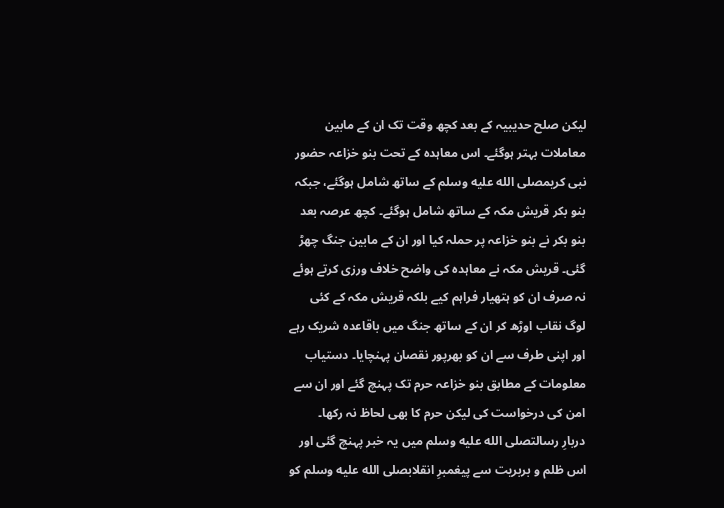لیکن صلح حدیبیہ کے بعد کچھ وقت تک ان کے مابین معاملات بہتر ہوگئے۔ اس معاہدہ کے تحت بنو خزاعہ حضور نبی کریمصلى الله عليه وسلم کے ساتھ شامل ہوگئے، جبکہ بنو بکر قریش مکہ کے ساتھ شامل ہوگئے۔ کچھ عرصہ بعد بنو بکر نے بنو خزاعہ پر حملہ کیا اور ان کے مابین جنگ چھڑ گئی۔ قریش مکہ نے معاہدہ کی واضح خلاف ورزی کرتے ہوئے نہ صرف ان کو ہتھیار فراہم کیے بلکہ قریش مکہ کے کئی لوگ نقاب اوڑھ کر ان کے ساتھ جنگ میں باقاعدہ شریک رہے اور اپنی طرف سے ان کو بھرپور نقصان پہنچایا۔ دستیاب معلومات کے مطابق بنو خزاعہ حرم تک پہنچ گئے اور ان سے امن کی درخواست کی لیکن حرم کا بھی لحاظ نہ رکھا۔
دربارِ رسالتصلى الله عليه وسلم میں یہ خبر پہنچ گئی اور اس ظلم و بربریت سے پیغمبرِ انقلابصلى الله عليه وسلم کو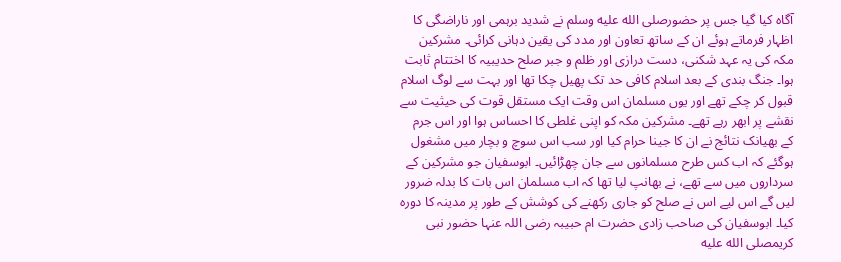آگاہ کیا گیا جس پر حضورصلى الله عليه وسلم نے شدید برہمی اور ناراضگی کا اظہار فرماتے ہوئے ان کے ساتھ تعاون اور مدد کی یقین دہانی کرائی۔ مشرکین مکہ کی یہ عہد شکنی، دست درازی اور ظلم و جبر صلح حدیبیہ کا اختتام ثابت ہوا۔ جنگ بندی کے بعد اسلام کافی حد تک پھیل چکا تھا اور بہت سے لوگ اسلام قبول کر چکے تھے اور یوں مسلمان اس وقت ایک مستقل قوت کی حیثیت سے نقشے پر ابھر رہے تھے۔ مشرکین مکہ کو اپنی غلطی کا احساس ہوا اور اس جرم کے بھیانک نتائج نے ان کا جینا حرام کیا اور سب اس سوچ و بچار میں مشغول ہوگئے کہ اب کس طرح مسلمانوں سے جان چھڑائیں۔ ابوسفیان جو مشرکین کے سرداروں میں سے تھے، نے بھانپ لیا تھا کہ اب مسلمان اس بات کا بدلہ ضرور لیں گے اس لیے اس نے صلح کو جاری رکھنے کی کوشش کے طور پر مدینہ کا دورہ کیا۔ ابوسفیان کی صاحب زادی حضرت ام حبیبہ رضی اللہ عنہا حضور نبی کریمصلى الله عليه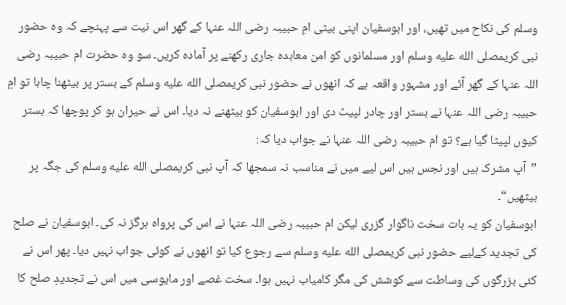وسلم کی نکاح میں تھیں، اور ابوسفیان اپنی بیٹی امِ حبیبہ رضی اللہ عنہا کے گھر اس نیت سے پہنچے کہ وہ حضور نبی کریمصلى الله عليه وسلم اور مسلمانوں کو امن معاہدہ جاری رکھنے پر آمادہ کریں۔ سو وہ حضرت ام حبیبہ رضی اللہ عنہا کے گھر آئے اور مشہور واقعہ ہے کہ انھوں نے حضور نبی کریمصلى الله عليه وسلم کے بستر پر بیٹھنا چاہا تو امِ حبیبہ رضی اللہ عنہا نے بستر اور چادر لپیٹ دی اور ابوسفیان کو بیٹھنے نہ دیا۔ اس نے حیران ہو کر پوچھا کہ بستر کیوں لپیٹا گیا ہے؟ تو ام حبیبہ رضی اللہ عنہا نے جواب دیا کہ:
”آپ مشرک ہیں اور نجس ہیں اس لیے میں نے مناسب نہ سمجھا کہ آپ نبی کریمصلى الله عليه وسلم کی جگہ پر بیٹھیں“۔
ابوسفیان کو یہ بات سخت ناگوار گزری لیکن ام حبیبہ رضی اللہ عنہا نے اس کی پرواہ ہرگز نہ کی۔ ابوسفیان نے صلح کی تجدید کےلیے حضور نبی کریمصلى الله عليه وسلم سے رجوع کیا تو انھوں نے کوئی جواب نہیں دیا۔ پھر اس نے کئی بزرگوں کی وساطت سے کوشش کی مگر کامیاب نہیں ہوا۔ سخت غصے اور مایوسی میں اس نے تجدیدِ صلح کا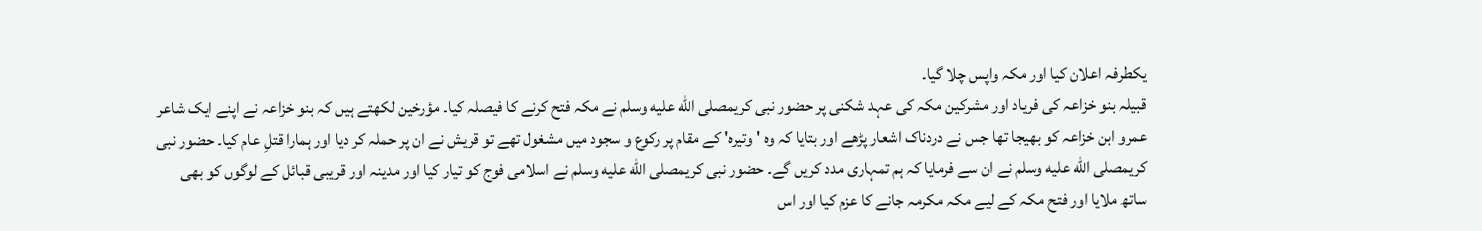یکطرفہ اعلان کیا اور مکہ واپس چلا گیا۔
قبیلہ بنو خزاعہ کی فریاد اور مشرکین مکہ کی عہد شکنی پر حضور نبی کریمصلى الله عليه وسلم نے مکہ فتح کرنے کا فیصلہ کیا۔ مؤرخین لکھتے ہیں کہ بنو خزاعہ نے اپنے ایک شاعر عمرو ابن خزاعہ کو بھیجا تھا جس نے دردناک اشعار پڑھے اور بتایا کہ وہ 'وتیرہ' کے مقام پر رکوع و سجود میں مشغول تھے تو قریش نے ان پر حملہ کر دیا اور ہمارا قتلِ عام کیا۔ حضور نبی کریمصلى الله عليه وسلم نے ان سے فرمایا کہ ہم تمہاری مدد کریں گے۔ حضور نبی کریمصلى الله عليه وسلم نے اسلامی فوج کو تیار کیا اور مدینہ اور قریبی قبائل کے لوگوں کو بھی ساتھ ملایا اور فتح مکہ کے لیے مکہ مکرمہ جانے کا عزم کیا اور اس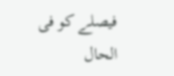فیصلے کو فی الحال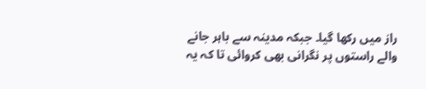راز میں رکھا گیا۔ جبکہ مدینہ سے باہر جانے والے راستوں پر نگرانی بھی کروائی تا کہ یہ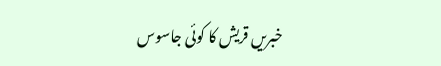خبریں قریش کا کوئی جاسوس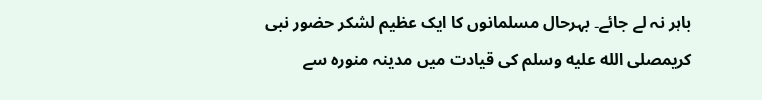باہر نہ لے جائے۔ بہرحال مسلمانوں کا ایک عظیم لشکر حضور نبی کریمصلى الله عليه وسلم کی قیادت میں مدینہ منورہ سے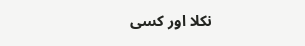نکلا اور کسی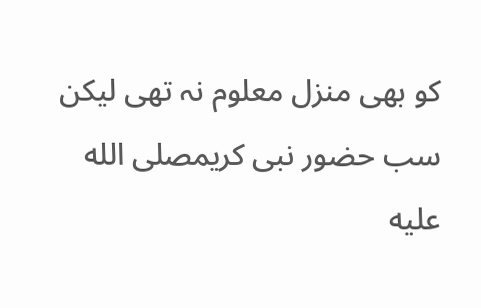کو بھی منزل معلوم نہ تھی لیکن سب حضور نبی کریمصلى الله عليه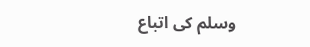وسلم کی اتباع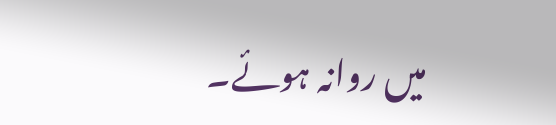میں روانہ ہوئے۔